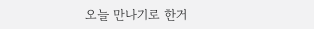오늘 만나기로 한거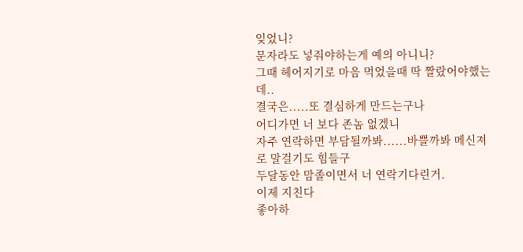잊었니?
문자라도 넣줘야하는게 예의 아니니?
그때 헤어지기로 마음 먹었을때 딱 짤랐어야했는데..
결국은.....또 결심하게 만드는구나
어디가면 너 보다 존놈 없겠니
자주 연락하면 부담될까봐......바쁠까봐 메신져로 말걸기도 힘들구
두달동안 맘졸이면서 너 연락기다린거.
이제 지친다
좋아하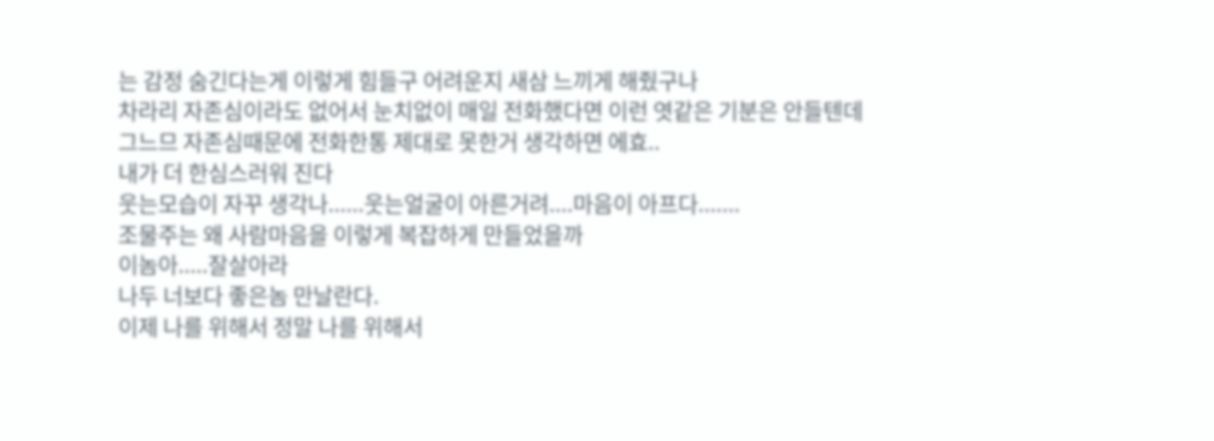는 감정 숨긴다는게 이렇게 힘들구 어려운지 새삼 느끼게 해줬구나
차라리 자존심이라도 없어서 눈치없이 매일 전화했다면 이런 엿같은 기분은 안들텐데
그느므 자존심때문에 전화한통 제대로 못한거 생각하면 에효..
내가 더 한심스러워 진다
웃는모습이 자꾸 생각나......웃는얼굴이 아른거려....마음이 아프다.......
조물주는 왜 사람마음을 이렇게 복잡하게 만들었을까
이놈아.....잘살아라
나두 너보다 좋은놈 만날란다.
이제 나를 위해서 정말 나를 위해서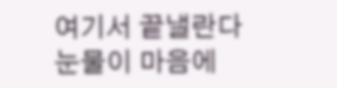여기서 끝낼란다
눈물이 마음에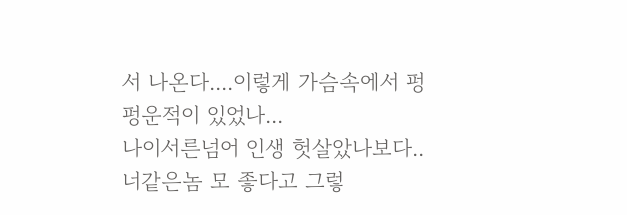서 나온다....이렇게 가슴속에서 펑펑운적이 있었나...
나이서른넘어 인생 헛살았나보다..너같은놈 모 좋다고 그렇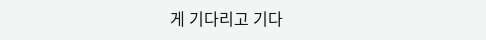게 기다리고 기다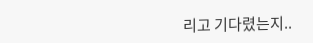리고 기다렸는지..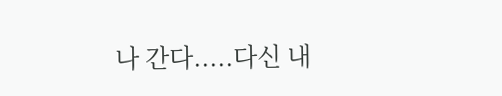나 간다.....다신 내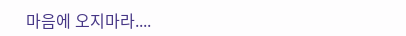마음에 오지마라....